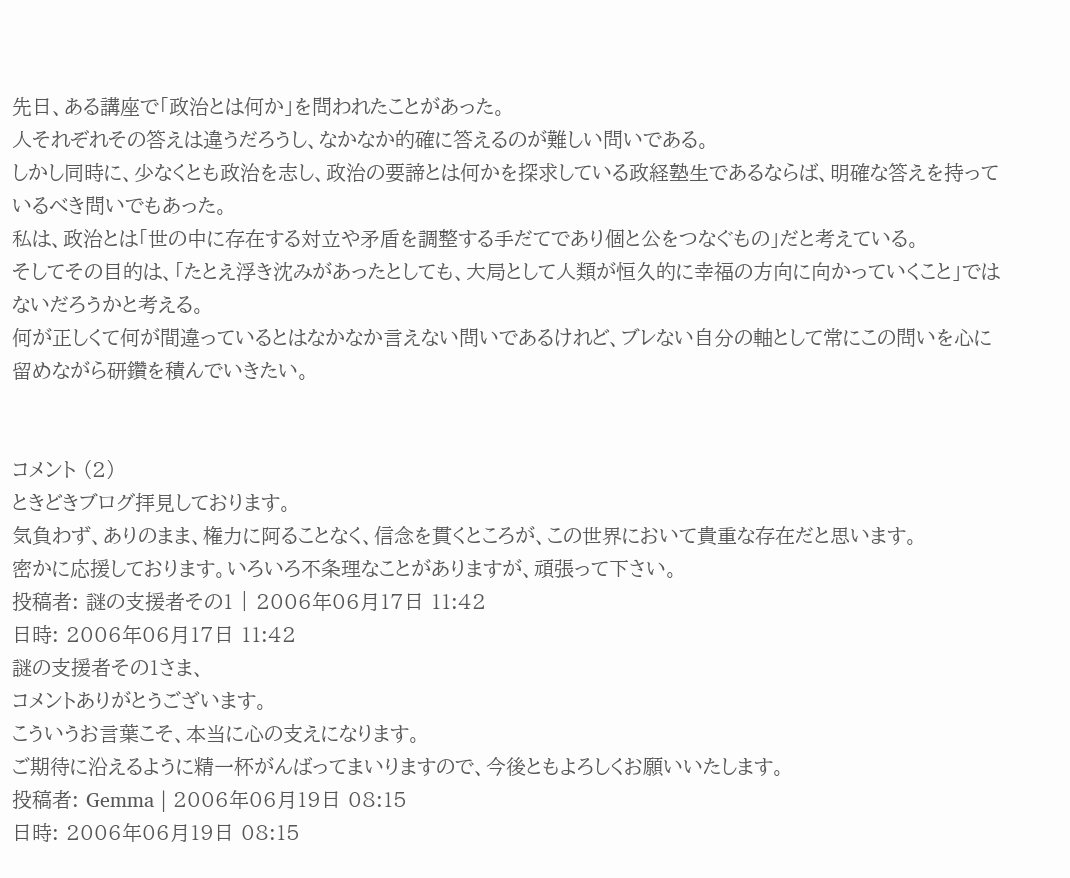先日、ある講座で「政治とは何か」を問われたことがあった。
人それぞれその答えは違うだろうし、なかなか的確に答えるのが難しい問いである。
しかし同時に、少なくとも政治を志し、政治の要諦とは何かを探求している政経塾生であるならば、明確な答えを持っているべき問いでもあった。
私は、政治とは「世の中に存在する対立や矛盾を調整する手だてであり個と公をつなぐもの」だと考えている。
そしてその目的は、「たとえ浮き沈みがあったとしても、大局として人類が恒久的に幸福の方向に向かっていくこと」ではないだろうかと考える。
何が正しくて何が間違っているとはなかなか言えない問いであるけれど、ブレない自分の軸として常にこの問いを心に留めながら研鑽を積んでいきたい。


コメント (2)
ときどきブログ拝見しております。
気負わず、ありのまま、権力に阿ることなく、信念を貫くところが、この世界において貴重な存在だと思います。
密かに応援しております。いろいろ不条理なことがありますが、頑張って下さい。
投稿者: 謎の支援者その1 | 2006年06月17日 11:42
日時: 2006年06月17日 11:42
謎の支援者その1さま、
コメントありがとうございます。
こういうお言葉こそ、本当に心の支えになります。
ご期待に沿えるように精一杯がんばってまいりますので、今後ともよろしくお願いいたします。
投稿者: Gemma | 2006年06月19日 08:15
日時: 2006年06月19日 08:15